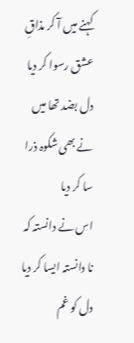کہنے میں آ کر مذاقِ عشق رسوا کر دیا
دل بضد تھا میں نے بھی شکوہ ذرا سا کر دیا
اس نے دانستہ کہ نا دانستہ ایسا کر دیا
دل کو غم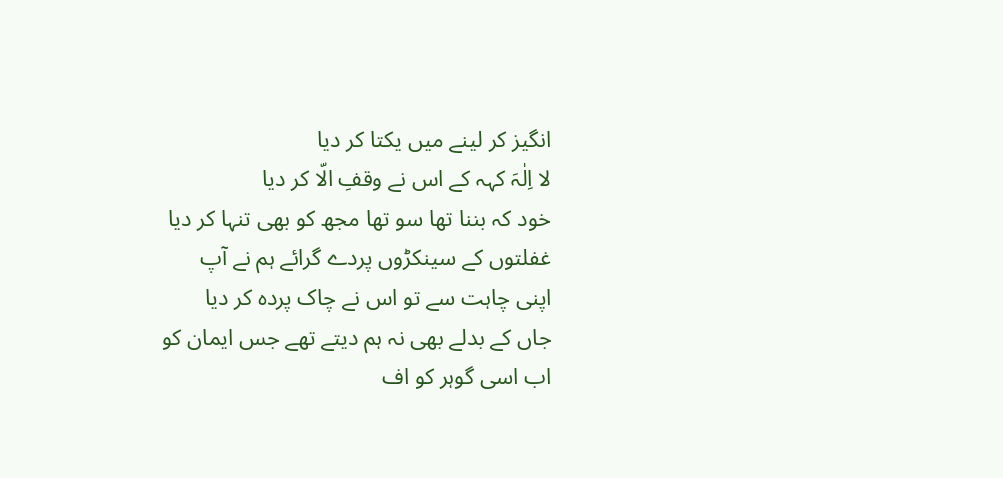انگیز کر لینے میں یکتا کر دیا
لا اِلٰہَ کہہ کے اس نے وقفِ الّا کر دیا
خود کہ بننا تھا سو تھا مجھ کو بھی تنہا کر دیا
غفلتوں کے سینکڑوں پردے گرائے ہم نے آپ
اپنی چاہت سے تو اس نے چاک پردہ کر دیا
جاں کے بدلے بھی نہ ہم دیتے تھے جس ایمان کو
اب اسی گوہر کو اف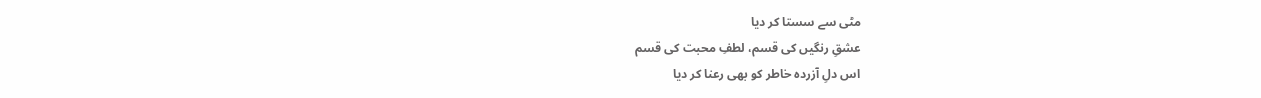مٹی سے سستا کر دیا
عشقِ رنگیں کی قسم، لطفِ محبت کی قسم
اس دلِ آزردہ خاطر کو بھی رعنا کر دیا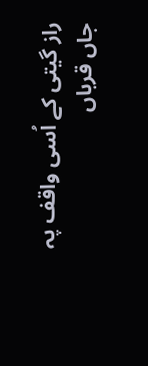راز گیتی کے اُسی واقف پہ جاں قرباں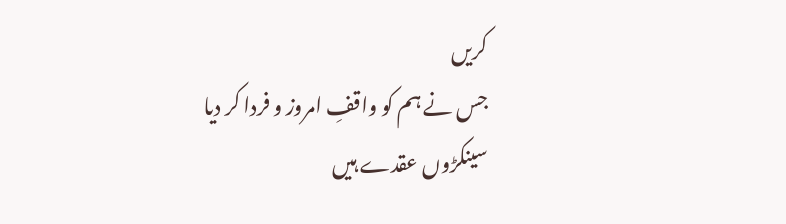کریں
جس نے ہم کو واقفِ امروز و فردا کر دیا
سینکڑوں عقدے ہیں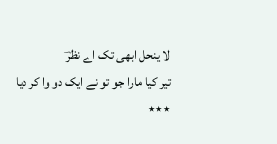لا ینحل ابھی تک اے نظرؔ
تیر کیا مارا جو تو نے ایک دو وا کر دیا
٭٭٭